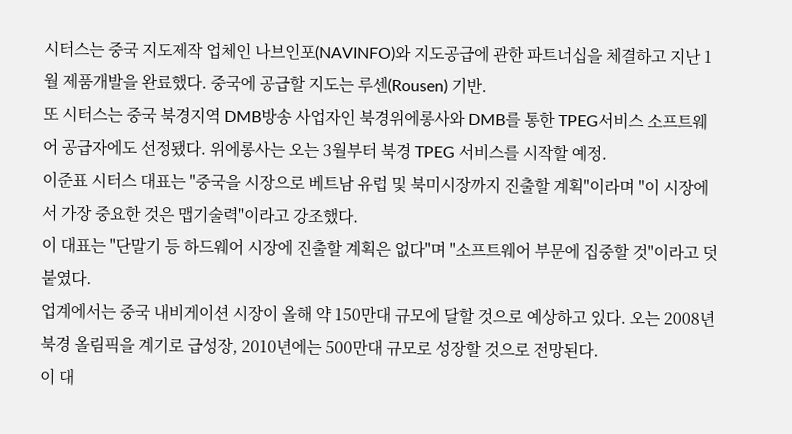시터스는 중국 지도제작 업체인 나브인포(NAVINFO)와 지도공급에 관한 파트너십을 체결하고 지난 1월 제품개발을 완료했다. 중국에 공급할 지도는 루센(Rousen) 기반.
또 시터스는 중국 북경지역 DMB방송 사업자인 북경위에롱사와 DMB를 통한 TPEG서비스 소프트웨어 공급자에도 선정됐다. 위에롱사는 오는 3월부터 북경 TPEG 서비스를 시작할 예정.
이준표 시터스 대표는 "중국을 시장으로 베트남 유럽 및 북미시장까지 진출할 계획"이라며 "이 시장에서 가장 중요한 것은 맵기술력"이라고 강조했다.
이 대표는 "단말기 등 하드웨어 시장에 진출할 계획은 없다"며 "소프트웨어 부문에 집중할 것"이라고 덧붙였다.
업계에서는 중국 내비게이션 시장이 올해 약 150만대 규모에 달할 것으로 예상하고 있다. 오는 2008년 북경 올림픽을 계기로 급성장, 2010년에는 500만대 규모로 성장할 것으로 전망된다.
이 대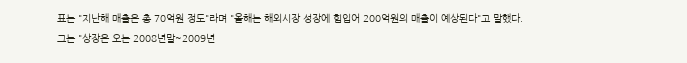표는 "지난해 매출은 총 70억원 정도"라며 "올해는 해외시장 성장에 힘입어 200억원의 매출이 예상된다"고 말했다.
그는 "상장은 오는 2008년말~2009년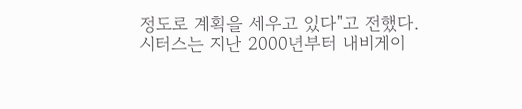정도로 계획을 세우고 있다"고 전했다.
시터스는 지난 2000년부터 내비게이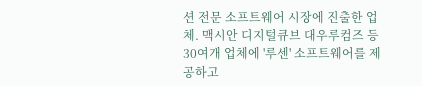션 전문 소프트웨어 시장에 진출한 업체. 맥시안 디지털큐브 대우루컴즈 등 30여개 업체에 '루센' 소프트웨어를 제공하고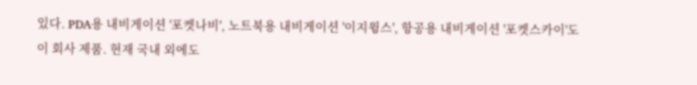있다. PDA용 내비게이션 '포켓나비', 노트북용 내비게이션 '이지윙스', 항공용 내비게이션 '포켓스카이'도 이 회사 제품. 현재 국내 외에도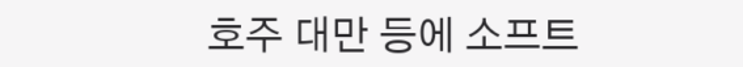호주 대만 등에 소프트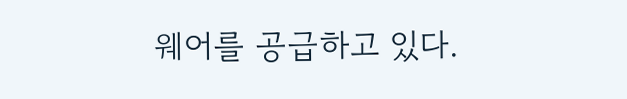웨어를 공급하고 있다.